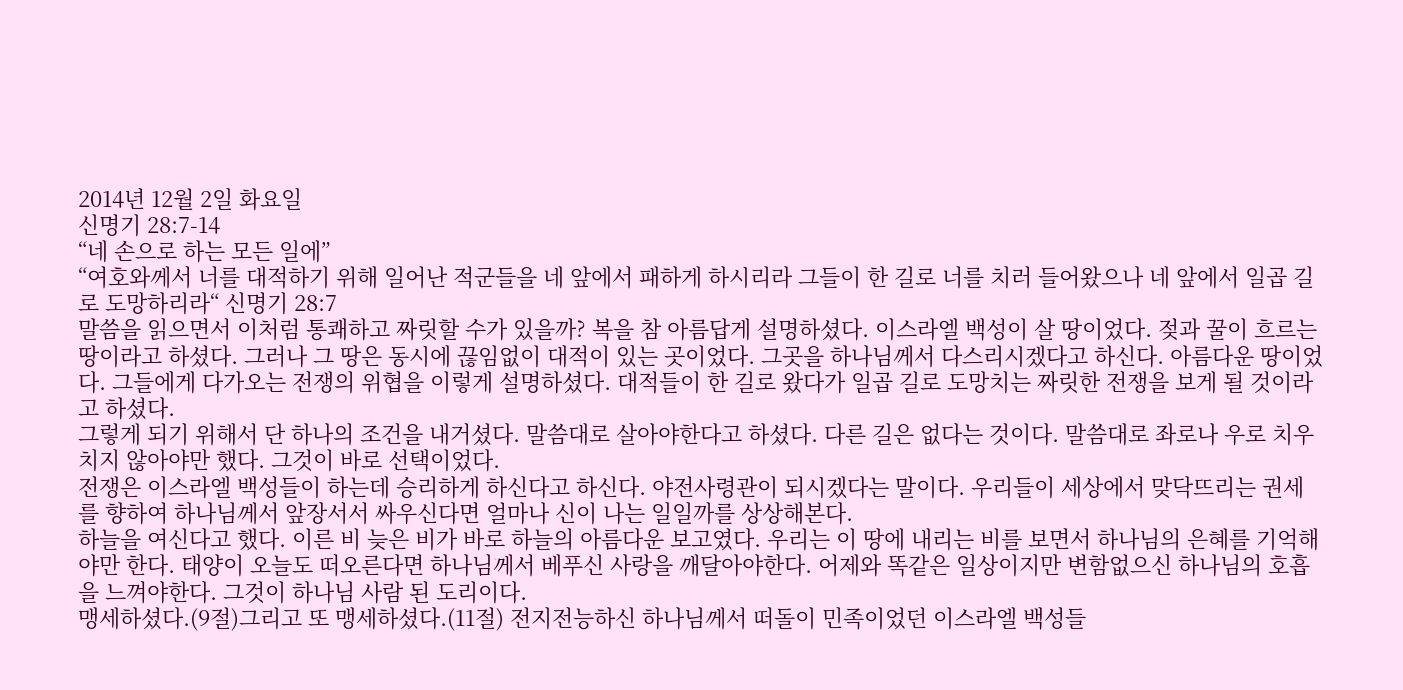2014년 12월 2일 화요일
신명기 28:7-14
“네 손으로 하는 모든 일에”
“여호와께서 너를 대적하기 위해 일어난 적군들을 네 앞에서 패하게 하시리라 그들이 한 길로 너를 치러 들어왔으나 네 앞에서 일곱 길로 도망하리라“ 신명기 28:7
말씀을 읽으면서 이처럼 통쾌하고 짜릿할 수가 있을까? 복을 참 아름답게 설명하셨다. 이스라엘 백성이 살 땅이었다. 젖과 꿀이 흐르는 땅이라고 하셨다. 그러나 그 땅은 동시에 끊임없이 대적이 있는 곳이었다. 그곳을 하나님께서 다스리시겠다고 하신다. 아름다운 땅이었다. 그들에게 다가오는 전쟁의 위협을 이렇게 설명하셨다. 대적들이 한 길로 왔다가 일곱 길로 도망치는 짜릿한 전쟁을 보게 될 것이라고 하셨다.
그렇게 되기 위해서 단 하나의 조건을 내거셨다. 말씀대로 살아야한다고 하셨다. 다른 길은 없다는 것이다. 말씀대로 좌로나 우로 치우치지 않아야만 했다. 그것이 바로 선택이었다.
전쟁은 이스라엘 백성들이 하는데 승리하게 하신다고 하신다. 야전사령관이 되시겠다는 말이다. 우리들이 세상에서 맞닥뜨리는 권세를 향하여 하나님께서 앞장서서 싸우신다면 얼마나 신이 나는 일일까를 상상해본다.
하늘을 여신다고 했다. 이른 비 늦은 비가 바로 하늘의 아름다운 보고였다. 우리는 이 땅에 내리는 비를 보면서 하나님의 은혜를 기억해야만 한다. 태양이 오늘도 떠오른다면 하나님께서 베푸신 사랑을 깨달아야한다. 어제와 똑같은 일상이지만 변함없으신 하나님의 호흡을 느껴야한다. 그것이 하나님 사람 된 도리이다.
맹세하셨다.(9절)그리고 또 맹세하셨다.(11절) 전지전능하신 하나님께서 떠돌이 민족이었던 이스라엘 백성들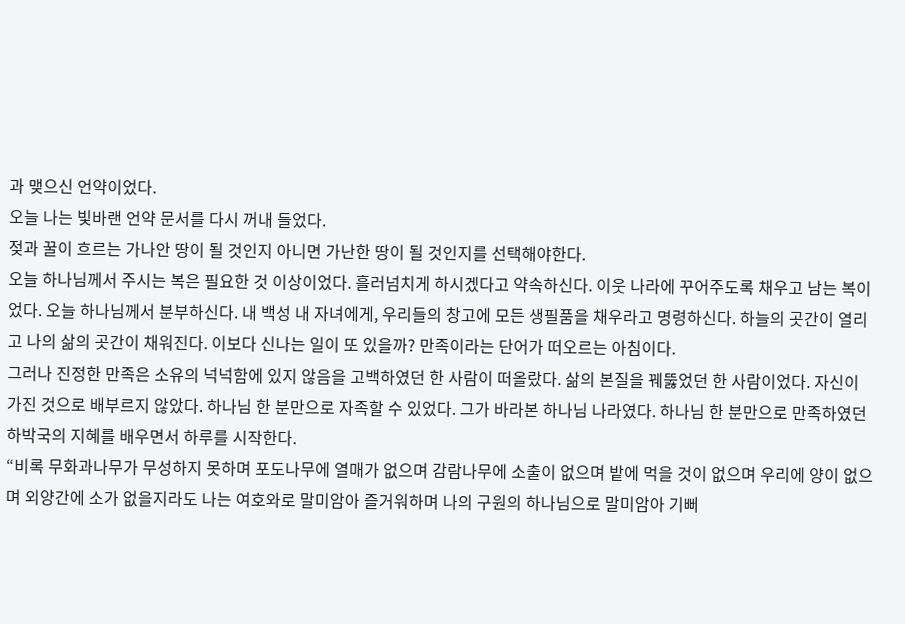과 맺으신 언약이었다.
오늘 나는 빛바랜 언약 문서를 다시 꺼내 들었다.
젖과 꿀이 흐르는 가나안 땅이 될 것인지 아니면 가난한 땅이 될 것인지를 선택해야한다.
오늘 하나님께서 주시는 복은 필요한 것 이상이었다. 흘러넘치게 하시겠다고 약속하신다. 이웃 나라에 꾸어주도록 채우고 남는 복이었다. 오늘 하나님께서 분부하신다. 내 백성 내 자녀에게, 우리들의 창고에 모든 생필품을 채우라고 명령하신다. 하늘의 곳간이 열리고 나의 삶의 곳간이 채워진다. 이보다 신나는 일이 또 있을까? 만족이라는 단어가 떠오르는 아침이다.
그러나 진정한 만족은 소유의 넉넉함에 있지 않음을 고백하였던 한 사람이 떠올랐다. 삶의 본질을 꿰뚫었던 한 사람이었다. 자신이 가진 것으로 배부르지 않았다. 하나님 한 분만으로 자족할 수 있었다. 그가 바라본 하나님 나라였다. 하나님 한 분만으로 만족하였던 하박국의 지혜를 배우면서 하루를 시작한다.
“비록 무화과나무가 무성하지 못하며 포도나무에 열매가 없으며 감람나무에 소출이 없으며 밭에 먹을 것이 없으며 우리에 양이 없으며 외양간에 소가 없을지라도 나는 여호와로 말미암아 즐거워하며 나의 구원의 하나님으로 말미암아 기뻐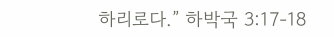하리로다.” 하박국 3:17-18